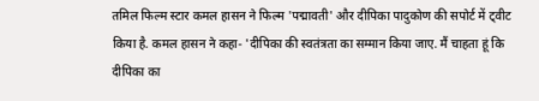तमिल फिल्म स्टार कमल हासन ने फिल्म 'पद्मावती' और दीपिका पादुकोण की सपोर्ट में ट्वीट किया है. कमल हासन ने कहा- 'दीपिका की स्वतंत्रता का सम्मान किया जाए. मैं चाहता हूं कि दीपिका का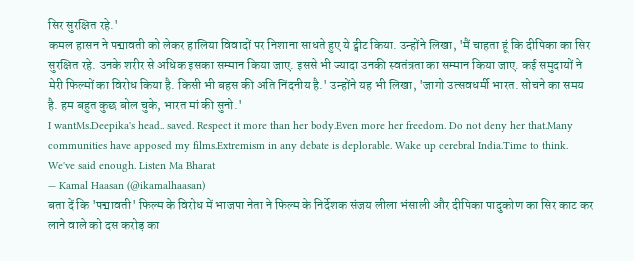सिर सुरक्षित रहे.'
कमल हासन ने पद्मावती को लेकर हालिया विवादों पर निशाना साधते हुए ये ट्वीट किया. उन्होंने लिखा, 'मैं चाहता हूं कि दीपिका का सिर सुरक्षित रहे. उनके शरीर से अधिक इसका सम्मान किया जाए. इससे भी ज्यादा उनकी स्वतंत्रता का सम्मान किया जाए. कई समुदायों ने मेरी फिल्मों का विरोध किया है. किसी भी बहस की अति निंदनीय है.' उन्होंने यह भी लिखा, 'जागो उत्सवधर्मी भारत. सोचने का समय है. हम बहुत कुछ बोल चुके, भारत मां की सुनो.'
I wantMs.Deepika's head.. saved. Respect it more than her body.Even more her freedom. Do not deny her that.Many communities have apposed my films.Extremism in any debate is deplorable. Wake up cerebral India.Time to think. We've said enough. Listen Ma Bharat
— Kamal Haasan (@ikamalhaasan)
बता दें कि 'पद्मावती' फिल्म के विरोध में भाजपा नेता ने फिल्म के निर्देशक संजय लीला भंसाली और दीपिका पादुकोण का सिर काट कर लाने वाले को दस करोड़ का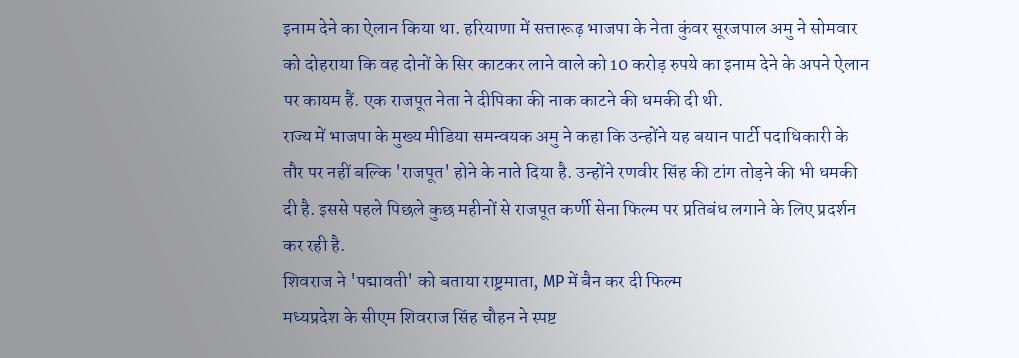इनाम देने का ऐलान किया था. हरियाणा में सत्तारूढ़ भाजपा के नेता कुंवर सूरजपाल अमु ने सोमवार को दोहराया कि वह दोनों के सिर काटकर लाने वाले को 10 करोड़ रुपये का इनाम देने के अपने ऐलान पर कायम हैं. एक राजपूत नेता ने दीपिका की नाक काटने की धमकी दी थी.
राज्य में भाजपा के मुख्य मीडिया समन्वयक अमु ने कहा कि उन्होंने यह बयान पार्टी पदाधिकारी के तौर पर नहीं बल्कि 'राजपूत' होने के नाते दिया है. उन्होंने रणवीर सिंह की टांग तोड़ने की भी धमकी दी है. इससे पहले पिछले कुछ महीनों से राजपूत कर्णी सेना फिल्म पर प्रतिबंध लगाने के लिए प्रदर्शन कर रही है.
शिवराज ने 'पद्मावती' को बताया राष्ट्रमाता, MP में बैन कर दी फिल्म
मध्यप्रदेश के सीएम शिवराज सिंह चौहन ने स्पष्ट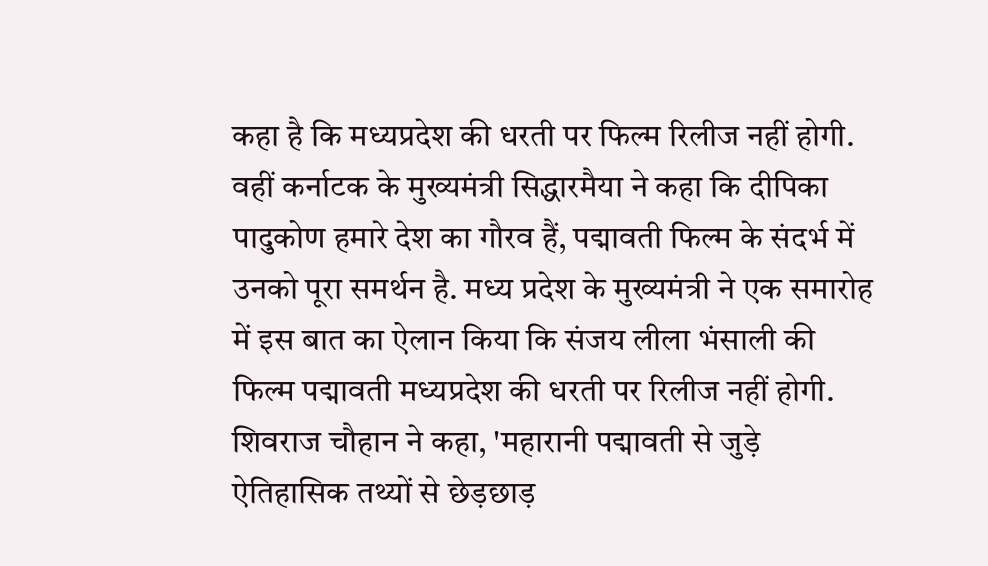कहा है कि मध्यप्रदेश की धरती पर फिल्म रिलीज नहीं होगी. वहीं कर्नाटक के मुख्यमंत्री सिद्धारमैया ने कहा कि दीपिका पादुकोण हमारे देश का गौरव हैं, पद्मावती फिल्म के संदर्भ में उनको पूरा समर्थन है. मध्य प्रदेश के मुख्यमंत्री ने एक समारोह में इस बात का ऐलान किया कि संजय लीला भंसाली की फिल्म पद्मावती मध्यप्रदेश की धरती पर रिलीज नहीं होगी. शिवराज चौहान ने कहा, 'महारानी पद्मावती से जुड़े ऐतिहासिक तथ्यों से छेड़छाड़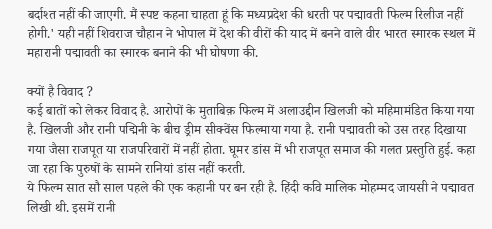बर्दाश्त नहीं की जाएगी. मैं स्पष्ट कहना चाहता हूं कि मध्यप्रदेश की धरती पर पद्मावती फिल्म रिलीज नहीं होगी.' यही नहीं शिवराज चौहान ने भोपाल में देश की वीरों की याद में बनने वाले वीर भारत स्मारक स्थल में महारानी पद्मावती का स्मारक बनाने की भी घोषणा की.

क्यों है विवाद ?
कई बातों को लेकर विवाद है. आरोपों के मुताबिक़ फिल्म में अलाउद्दीन खिलजी को महिमामंडित किया गया है. खिलजी और रानी पद्मिनी के बीच ड्रीम सीक्वेंस फिल्माया गया है. रानी पद्मावती को उस तरह दिखाया गया जैसा राजपूत या राजपरिवारों में नहीं होता. घूमर डांस में भी राजपूत समाज की गलत प्रस्तुति हुई. कहा जा रहा कि पुरुषों के सामने रानियां डांस नहीं करती.
ये फिल्म सात सौ साल पहले की एक कहानी पर बन रही है. हिंदी कवि मालिक मोहम्मद जायसी ने पद्मावत लिखी थी. इसमें रानी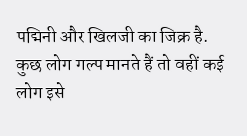पद्मिनी और खिलजी का जिक्र है. कुछ लोग गल्प मानते हैं तो वहीं कई लोग इसे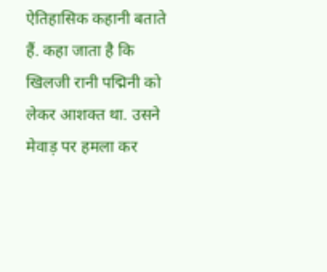ऐतिहासिक कहानी बताते हैं. कहा जाता है कि खिलजी रानी पद्मिनी को लेकर आशक्त था. उसने मेवाड़ पर हमला कर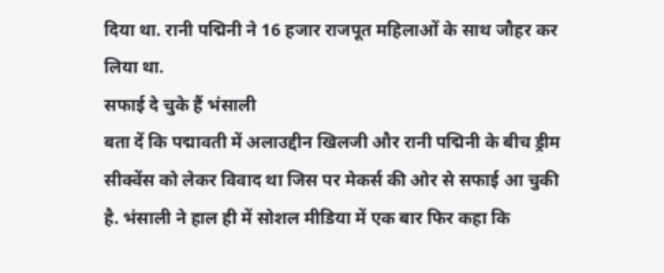दिया था. रानी पद्मिनी ने 16 हजार राजपूत महिलाओं के साथ जौहर कर लिया था.
सफाई दे चुके हैं भंसाली
बता दें कि पद्मावती में अलाउद्दीन खिलजी और रानी पद्मिनी के बीच ड्रीम सीक्वेंस को लेकर विवाद था जिस पर मेकर्स की ओर से सफाई आ चुकी है. भंसाली ने हाल ही में सोशल मीडिया में एक बार फिर कहा कि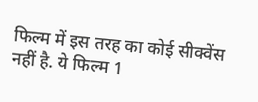फिल्म में इस तरह का कोई सीक्वेंस नहीं है. ये फिल्म 1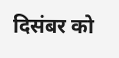दिसंबर को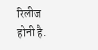रिलीज होनी है.